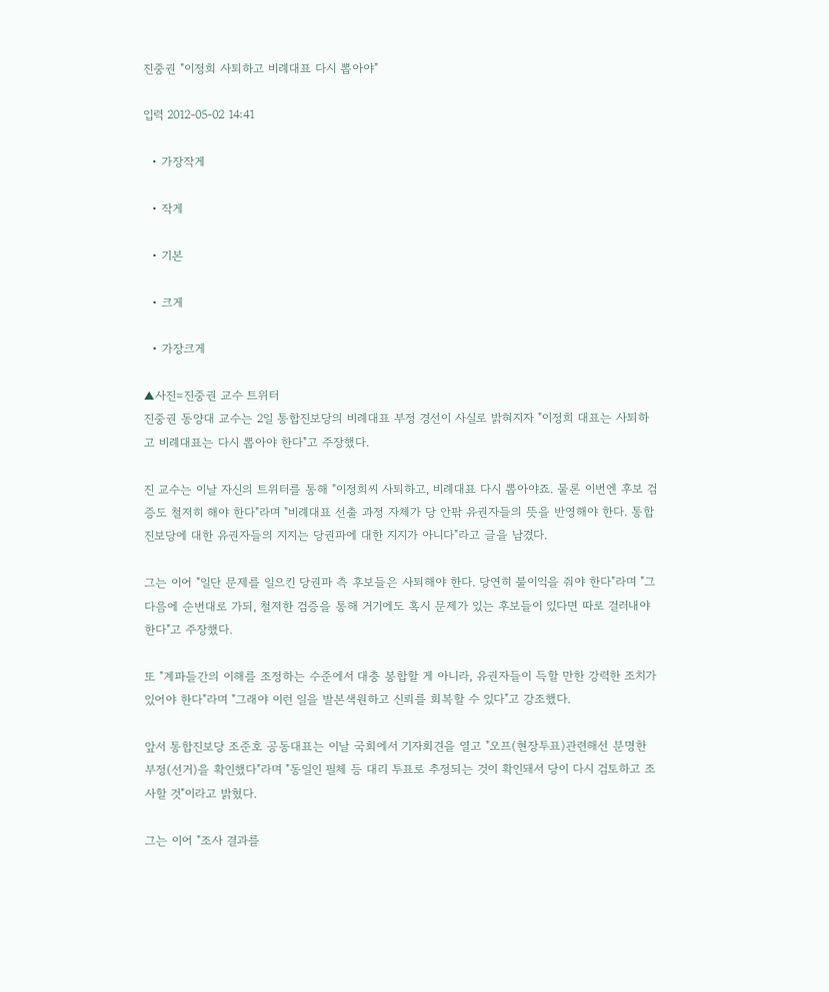진중권 "이정희 사퇴하고 비례대표 다시 뽑아야"

입력 2012-05-02 14:41

  • 가장작게

  • 작게

  • 기본

  • 크게

  • 가장크게

▲사진=진중권 교수 트위터
진중권 동양대 교수는 2일 통합진보당의 비례대표 부정 경선이 사실로 밝혀지자 "이정희 대표는 사퇴하고 비례대표는 다시 뽑아야 한다"고 주장했다.

진 교수는 이날 자신의 트위터를 통해 "이정희씨 사퇴하고, 비례대표 다시 뽑아야죠. 물론 이번엔 후보 검증도 철저히 해야 한다"라며 "비례대표 선출 과정 자체가 당 안팎 유권자들의 뜻을 반영해야 한다. 통합진보당에 대한 유권자들의 지지는 당권파에 대한 지지가 아니다"라고 글을 남겼다.

그는 이어 "일단 문제를 일으킨 당권파 측 후보들은 사퇴해야 한다. 당연히 불이익을 줘야 한다"라며 "그 다음에 순번대로 가되, 철저한 검증을 통해 거기에도 혹시 문제가 있는 후보들이 있다면 따로 걸러내야 한다"고 주장했다.

또 "계파들간의 이해를 조정하는 수준에서 대충 봉합할 게 아니라, 유권자들이 득할 만한 강력한 조치가 있어야 한다"라며 "그래야 이런 일을 발본색원하고 신뢰를 회복할 수 있다"고 강조했다.

앞서 통합진보당 조준호 공동대표는 이날 국회에서 기자회견을 열고 "오프(현장투표)관련해선 분명한 부정(선거)을 확인했다"라며 "동일인 필체 등 대리 투표로 추정되는 것이 확인돼서 당이 다시 검토하고 조사할 것"이라고 밝혔다.

그는 이어 "조사 결과를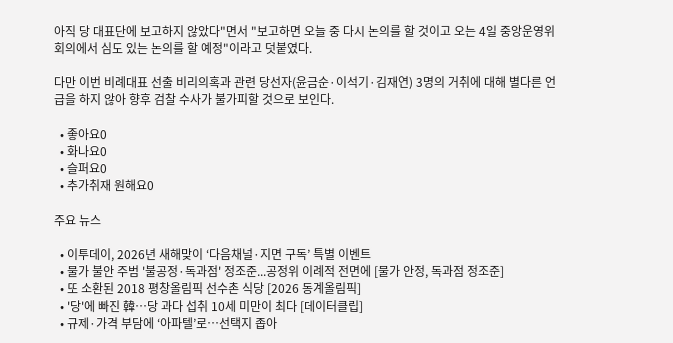아직 당 대표단에 보고하지 않았다"면서 "보고하면 오늘 중 다시 논의를 할 것이고 오는 4일 중앙운영위 회의에서 심도 있는 논의를 할 예정"이라고 덧붙였다.

다만 이번 비례대표 선출 비리의혹과 관련 당선자(윤금순·이석기·김재연) 3명의 거취에 대해 별다른 언급을 하지 않아 향후 검찰 수사가 불가피할 것으로 보인다.

  • 좋아요0
  • 화나요0
  • 슬퍼요0
  • 추가취재 원해요0

주요 뉴스

  • 이투데이, 2026년 새해맞이 ‘다음채널·지면 구독’ 특별 이벤트
  • 물가 불안 주범 '불공정·독과점' 정조준...공정위 이례적 전면에 [물가 안정, 독과점 정조준]
  • 또 소환된 2018 평창올림픽 선수촌 식당 [2026 동계올림픽]
  • '당'에 빠진 韓…당 과다 섭취 10세 미만이 최다 [데이터클립]
  • 규제·가격 부담에 ‘아파텔’로…선택지 좁아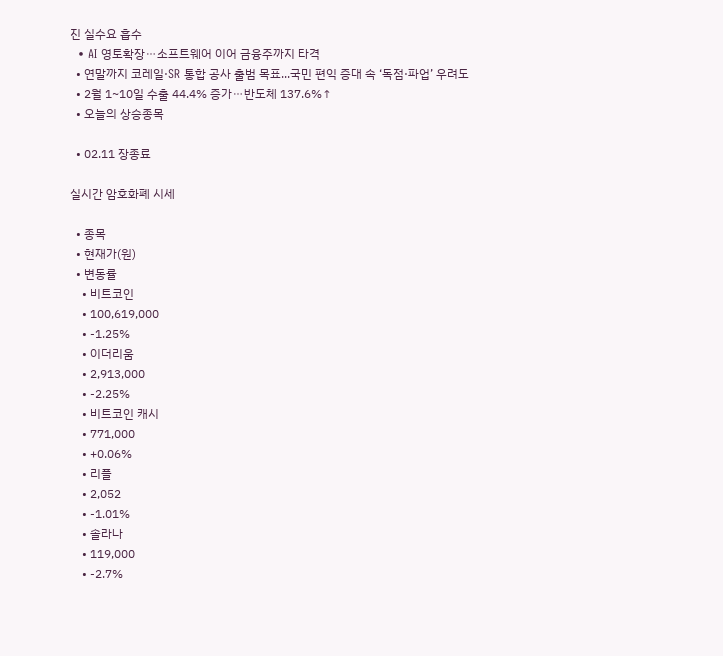진 실수요 흡수
  • AI 영토확장⋯소프트웨어 이어 금융주까지 타격
  • 연말까지 코레일·SR 통합 공사 출범 목표...국민 편익 증대 속 ‘독점·파업’ 우려도
  • 2월 1~10일 수출 44.4% 증가⋯반도체 137.6%↑
  • 오늘의 상승종목

  • 02.11 장종료

실시간 암호화폐 시세

  • 종목
  • 현재가(원)
  • 변동률
    • 비트코인
    • 100,619,000
    • -1.25%
    • 이더리움
    • 2,913,000
    • -2.25%
    • 비트코인 캐시
    • 771,000
    • +0.06%
    • 리플
    • 2,052
    • -1.01%
    • 솔라나
    • 119,000
    • -2.7%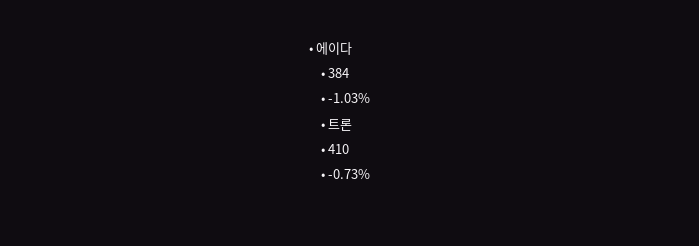• 에이다
    • 384
    • -1.03%
    • 트론
    • 410
    • -0.73%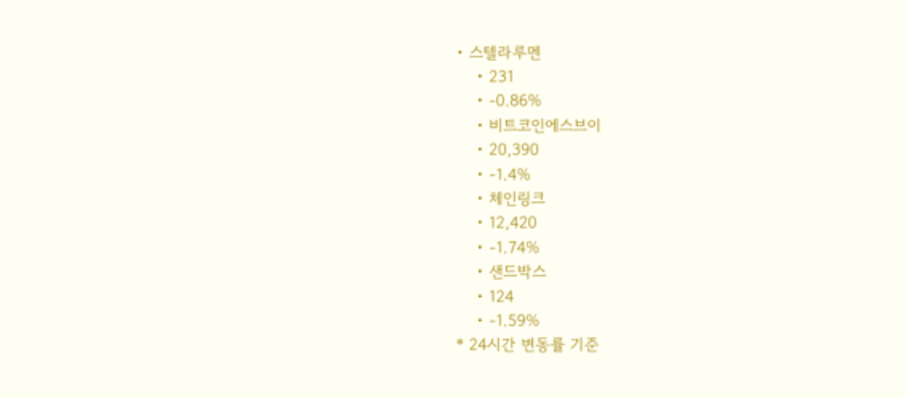• 스텔라루멘
    • 231
    • -0.86%
    • 비트코인에스브이
    • 20,390
    • -1.4%
    • 체인링크
    • 12,420
    • -1.74%
    • 샌드박스
    • 124
    • -1.59%
* 24시간 변동률 기준